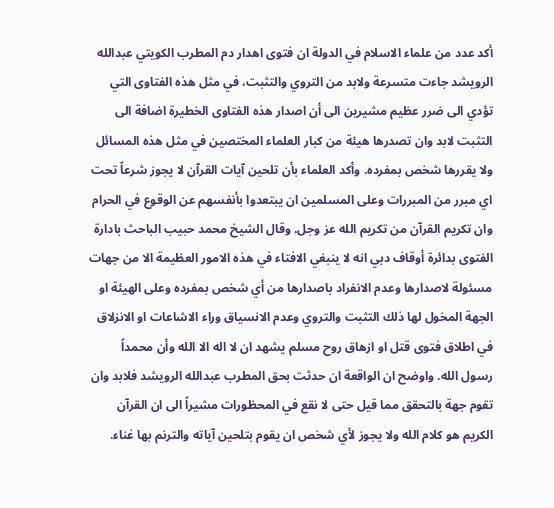أكد عدد من علماء الاسلام في الدولة ان فتوى اهدار دم المطرب الكويتي عبدالله الرويشد جاءت متسرعة ولابد من التروي والتثبت، في مثل هذه الفتاوى التي تؤدي الى ضرر عظيم مشيرين الى أن اصدار هذه الفتاوى الخطيرة اضافة الى التثبت لابد وان تصدرها هيئة من كبار العلماء المختصين في مثل هذه المسائل ولا يقررها شخص بمفرده. وأكد العلماء بأن تلحين آيات القرآن لا يجوز شرعاً تحت اي مبرر من المبررات وعلى المسلمين ان يبتعدوا بأنفسهم عن الوقوع في الحرام وان تكريم القرآن من تكريم الله عز وجل. وقال الشيخ محمد حبيب الباحث بادارة الفتوى بدائرة أوقاف دبي انه لا ينبغي الافتاء في هذه الامور العظيمة الا من جهات مسئولة لاصدارها وعدم الانفراد باصدارها من أي شخص بمفرده وعلى الهيئة او الجهة المخول لها ذلك التثبت والتروي وعدم الانسياق وراء الاشاعات او الانزلاق في اطلاق فتوى قتل او ازهاق روح مسلم يشهد ان لا اله الا الله وأن محمداً رسول الله. واوضح ان الواقعة ان حدثت بحق المطرب عبدالله الرويشد فلابد وان تقوم جهة بالتحقق مما قيل حتى لا نقع في المحظورات مشيراً الى ان القرآن الكريم هو كلام الله ولا يجوز لأي شخص ان يقوم بتلحين آياته والترنم بها غناء.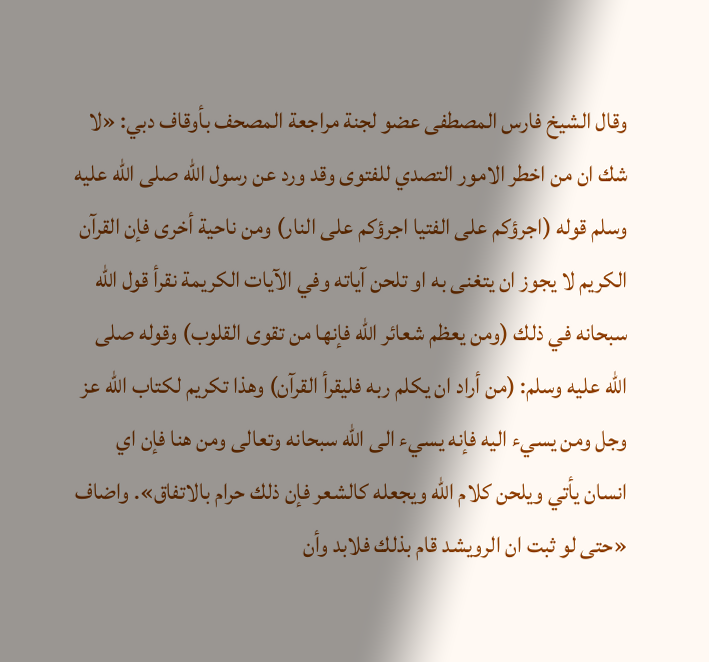وقال الشيخ فارس المصطفى عضو لجنة مراجعة المصحف بأوقاف دبي: «لا شك ان من اخطر الامور التصدي للفتوى وقد ورد عن رسول الله صلى الله عليه وسلم قوله (اجرؤكم على الفتيا اجرؤكم على النار) ومن ناحية أخرى فإن القرآن الكريم لا يجوز ان يتغنى به او تلحن آياته وفي الآيات الكريمة نقرأ قول الله سبحانه في ذلك (ومن يعظم شعائر الله فإنها من تقوى القلوب) وقوله صلى الله عليه وسلم: (من أراد ان يكلم ربه فليقرأ القرآن) وهذا تكريم لكتاب الله عز وجل ومن يسيء اليه فإنه يسيء الى الله سبحانه وتعالى ومن هنا فإن اي انسان يأتي ويلحن كلام الله ويجعله كالشعر فإن ذلك حرام بالاتفاق». واضاف «حتى لو ثبت ان الرويشد قام بذلك فلابد وأن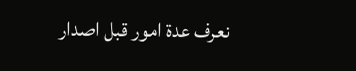نعرف عدة امور قبل اصدار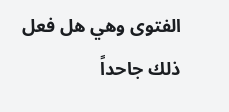الفتوى وهي هل فعل ذلك جاحداً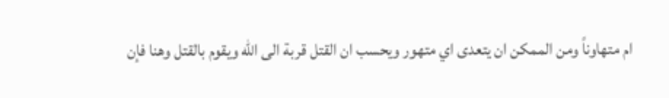ام متهاوناً ومن الممكن ان يتعدى اي متهور ويحسب ان القتل قربة الى الله ويقوم بالقتل وهنا فإن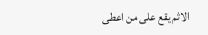الاثم يقع على من اعطى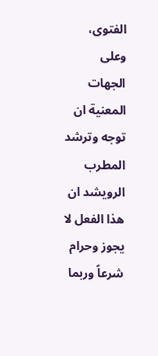الفتوى، وعلى الجهات المعنية ان توجه وترشد المطرب الرويشد ان هذا الفعل لا يجوز وحرام شرعاً وربما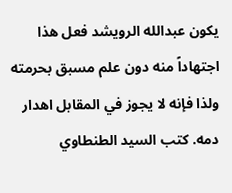يكون عبدالله الرويشد فعل هذا اجتهاداً منه دون علم مسبق بحرمته ولذا فإنه لا يجوز في المقابل اهدار دمه. كتب السيد الطنطاوي